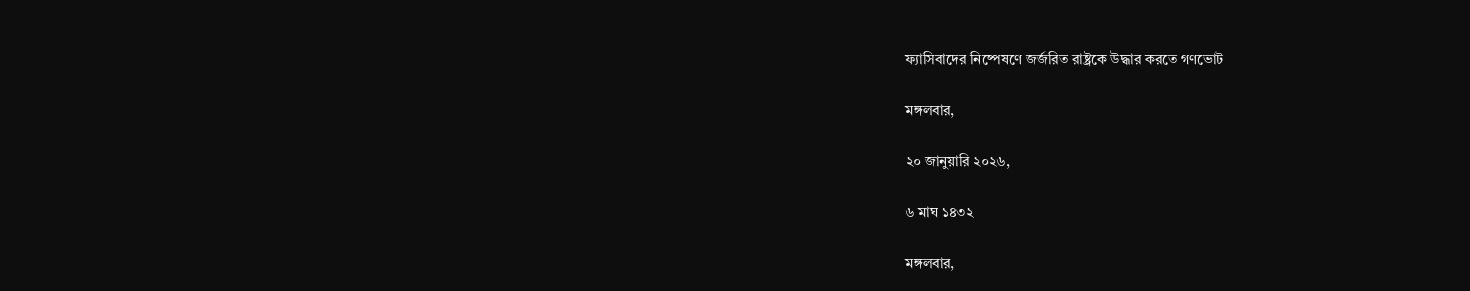ফ্যাসিবাদের নিষ্পেষণে জর্জরিত রাষ্ট্রকে উদ্ধার করতে গণভোট

মঙ্গলবার,

২০ জানুয়ারি ২০২৬,

৬ মাঘ ১৪৩২

মঙ্গলবার,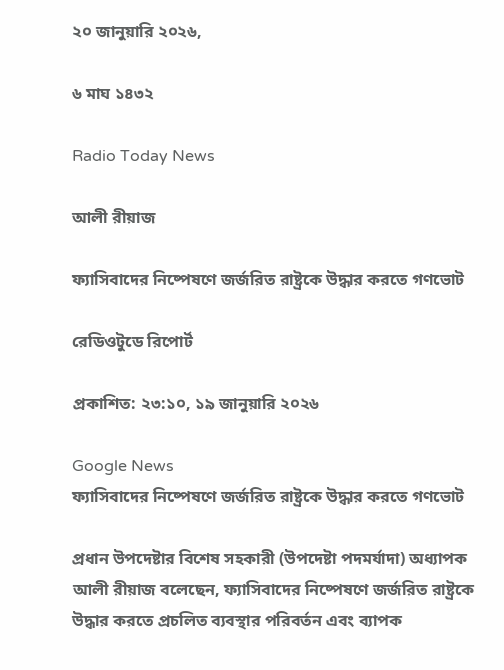২০ জানুয়ারি ২০২৬,

৬ মাঘ ১৪৩২

Radio Today News

আলী রীয়াজ

ফ্যাসিবাদের নিষ্পেষণে জর্জরিত রাষ্ট্রকে উদ্ধার করতে গণভোট

রেডিওটুডে রিপোর্ট

প্রকাশিত: ২৩:১০, ১৯ জানুয়ারি ২০২৬

Google News
ফ্যাসিবাদের নিষ্পেষণে জর্জরিত রাষ্ট্রকে উদ্ধার করতে গণভোট

প্রধান উপদেষ্টার বিশেষ সহকারী (উপদেষ্টা পদমর্যাদা) অধ্যাপক আলী রীয়াজ বলেছেন, ফ্যাসিবাদের নিষ্পেষণে জর্জরিত রাষ্ট্রকে উদ্ধার করতে প্রচলিত ব্যবস্থার পরিবর্তন এবং ব্যাপক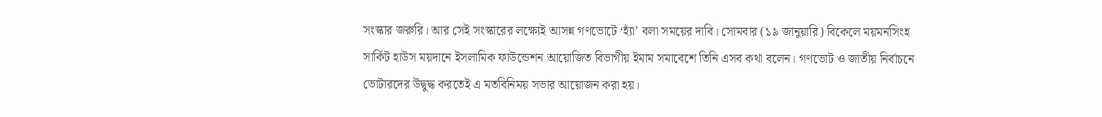সংস্কার জরুরি। আর সেই সংস্কারের লক্ষ্যেই আসন্ন গণভোটে ‘হ্যাঁ’ বলা সময়ের দাবি। সোমবার (১৯ জানুয়ারি) বিকেলে ময়মনসিংহ সার্কিট হাউস ময়দানে ইসলামিক ফাউন্ডেশন আয়োজিত বিভাগীয় ইমাম সমাবেশে তিনি এসব কথা বলেন। গণভোট ও জাতীয় নির্বাচনে ভোটারদের উদ্বুদ্ধ করতেই এ মতবিনিময় সভার আয়োজন করা হয়।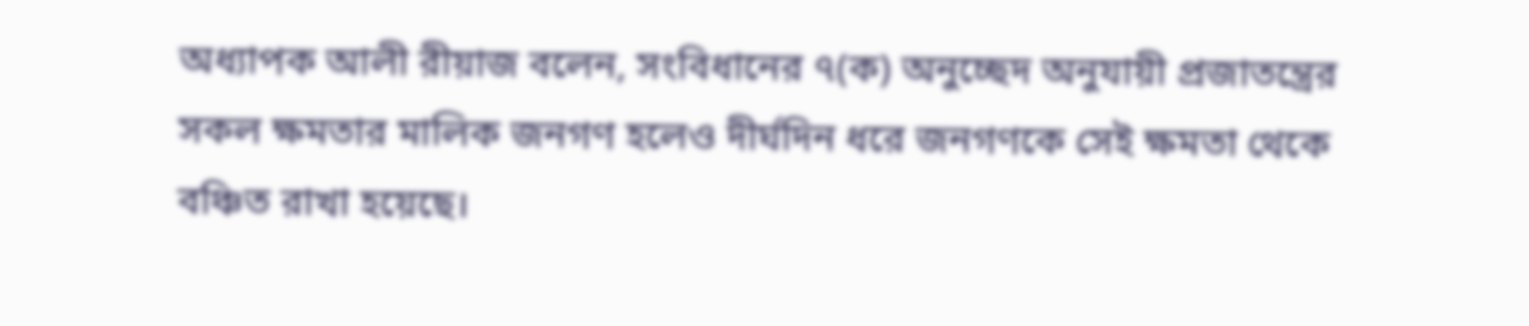অধ্যাপক আলী রীয়াজ বলেন, সংবিধানের ৭(ক) অনুচ্ছেদ অনুযায়ী প্রজাতন্ত্রের সকল ক্ষমতার মালিক জনগণ হলেও দীর্ঘদিন ধরে জনগণকে সেই ক্ষমতা থেকে বঞ্চিত রাখা হয়েছে।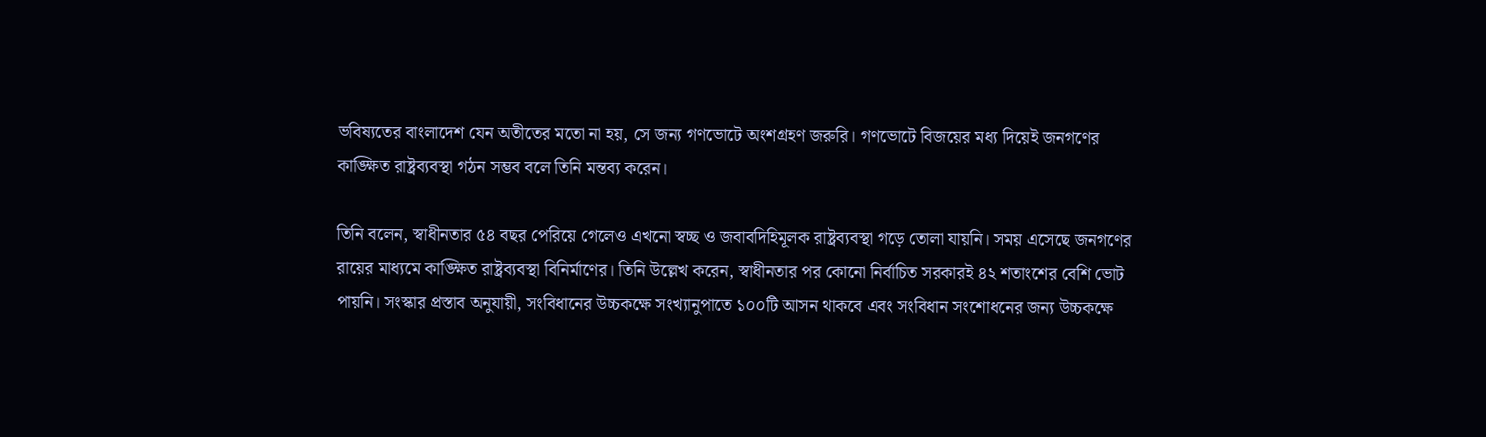ভবিষ্যতের বাংলাদেশ যেন অতীতের মতো না হয়, সে জন্য গণভোটে অংশগ্রহণ জরুরি। গণভোটে বিজয়ের মধ্য দিয়েই জনগণের কাঙ্ক্ষিত রাষ্ট্রব্যবস্থা গঠন সম্ভব বলে তিনি মন্তব্য করেন।

তিনি বলেন, স্বাধীনতার ৫৪ বছর পেরিয়ে গেলেও এখনো স্বচ্ছ ও জবাবদিহিমূলক রাষ্ট্রব্যবস্থা গড়ে তোলা যায়নি। সময় এসেছে জনগণের রায়ের মাধ্যমে কাঙ্ক্ষিত রাষ্ট্রব্যবস্থা বিনির্মাণের। তিনি উল্লেখ করেন, স্বাধীনতার পর কোনো নির্বাচিত সরকারই ৪২ শতাংশের বেশি ভোট পায়নি। সংস্কার প্রস্তাব অনুযায়ী, সংবিধানের উচ্চকক্ষে সংখ্যানুপাতে ১০০টি আসন থাকবে এবং সংবিধান সংশোধনের জন্য উচ্চকক্ষে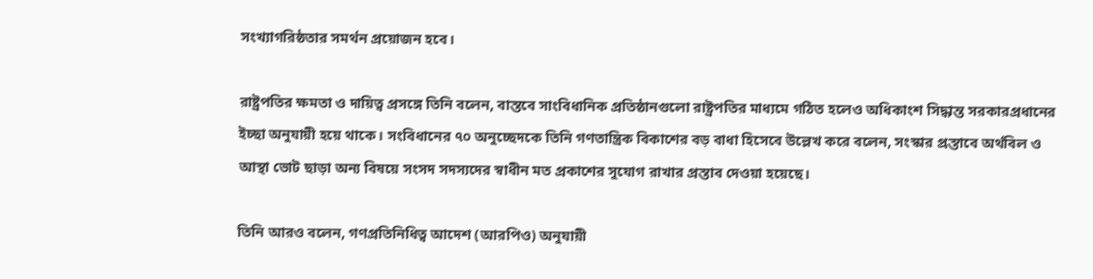সংখ্যাগরিষ্ঠতার সমর্থন প্রয়োজন হবে।

রাষ্ট্রপতির ক্ষমতা ও দায়িত্ব প্রসঙ্গে তিনি বলেন, বাস্তবে সাংবিধানিক প্রতিষ্ঠানগুলো রাষ্ট্রপতির মাধ্যমে গঠিত হলেও অধিকাংশ সিদ্ধান্ত সরকারপ্রধানের ইচ্ছা অনুযায়ী হয়ে থাকে। সংবিধানের ৭০ অনুচ্ছেদকে তিনি গণতান্ত্রিক বিকাশের বড় বাধা হিসেবে উল্লেখ করে বলেন, সংস্কার প্রস্তাবে অর্থবিল ও আস্থা ভোট ছাড়া অন্য বিষয়ে সংসদ সদস্যদের স্বাধীন মত প্রকাশের সুযোগ রাখার প্রস্তাব দেওয়া হয়েছে।

তিনি আরও বলেন, গণপ্রতিনিধিত্ব আদেশ (আরপিও) অনুযায়ী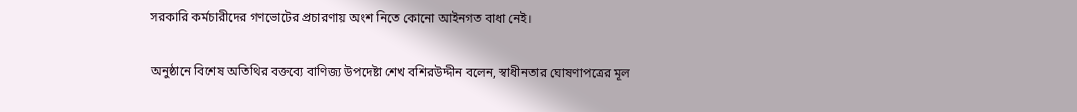সরকারি কর্মচারীদের গণভোটের প্রচারণায় অংশ নিতে কোনো আইনগত বাধা নেই।

অনুষ্ঠানে বিশেষ অতিথির বক্তব্যে বাণিজ্য উপদেষ্টা শেখ বশিরউদ্দীন বলেন, স্বাধীনতার ঘোষণাপত্রের মূল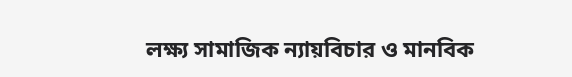লক্ষ্য সামাজিক ন্যায়বিচার ও মানবিক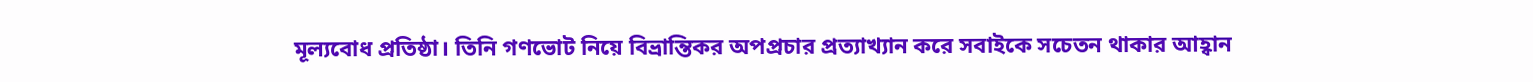মূল্যবোধ প্রতিষ্ঠা। তিনি গণভোট নিয়ে বিভ্রান্তিকর অপপ্রচার প্রত্যাখ্যান করে সবাইকে সচেতন থাকার আহ্বান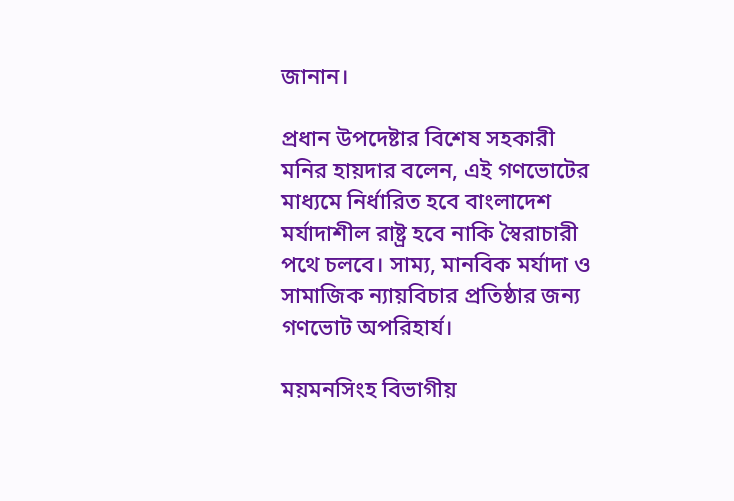জানান।

প্রধান উপদেষ্টার বিশেষ সহকারী মনির হায়দার বলেন, এই গণভোটের মাধ্যমে নির্ধারিত হবে বাংলাদেশ মর্যাদাশীল রাষ্ট্র হবে নাকি স্বৈরাচারী পথে চলবে। সাম্য, মানবিক মর্যাদা ও সামাজিক ন্যায়বিচার প্রতিষ্ঠার জন্য গণভোট অপরিহার্য।

ময়মনসিংহ বিভাগীয়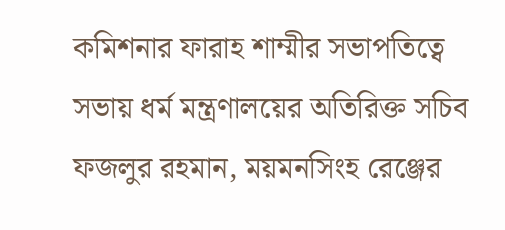কমিশনার ফারাহ শাম্মীর সভাপতিত্বে সভায় ধর্ম মন্ত্রণালয়ের অতিরিক্ত সচিব ফজলুর রহমান, ময়মনসিংহ রেঞ্জের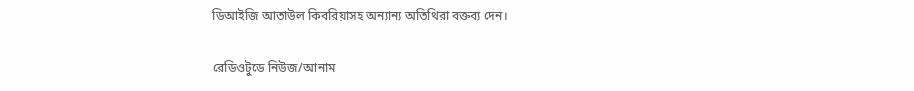ডিআইজি আতাউল কিবরিয়াসহ অন্যান্য অতিথিরা বক্তব্য দেন।

রেডিওটুডে নিউজ/আনাম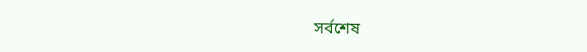সর্বশেষ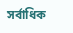সর্বাধিক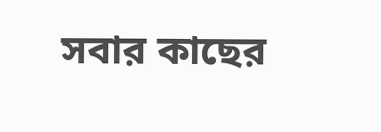সবার কাছের